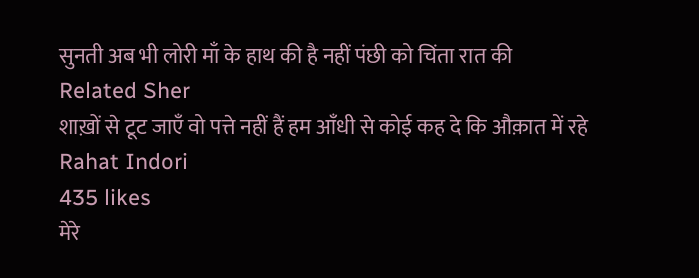सुनती अब भी लोरी माँ के हाथ की है नहीं पंछी को चिंता रात की
Related Sher
शाख़ों से टूट जाएँ वो पत्ते नहीं हैं हम आँधी से कोई कह दे कि औक़ात में रहे
Rahat Indori
435 likes
मेरे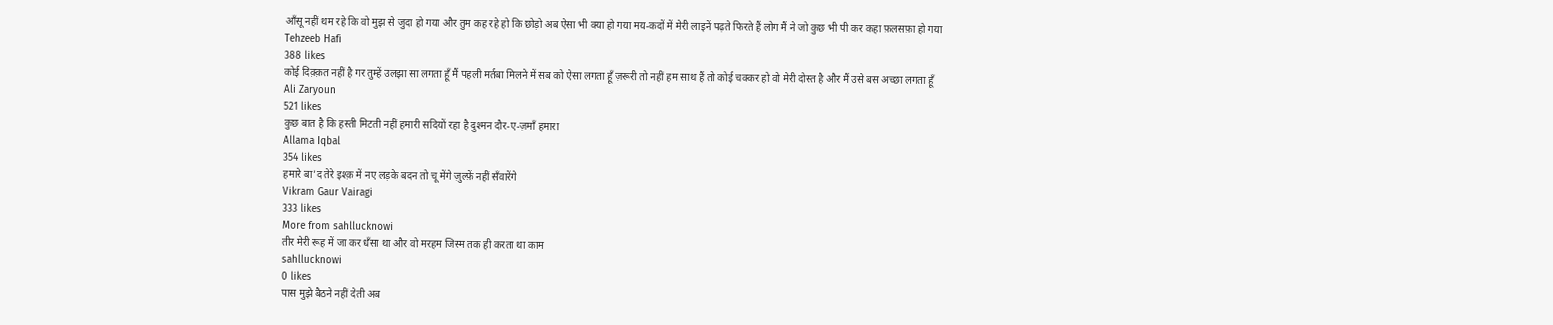आँसू नहीं थम रहे कि वो मुझ से जुदा हो गया और तुम कह रहे हो कि छोड़ो अब ऐसा भी क्या हो गया मय-कदों में मेरी लाइनें पढ़ते फिरते हैं लोग मैं ने जो कुछ भी पी कर कहा फ़लसफ़ा हो गया
Tehzeeb Hafi
388 likes
कोई दिक़्क़त नहीं है गर तुम्हें उलझा सा लगता हूँ मैं पहली मर्तबा मिलने में सब को ऐसा लगता हूँ ज़रूरी तो नहीं हम साथ हैं तो कोई चक्कर हो वो मेरी दोस्त है और मैं उसे बस अच्छा लगता हूँ
Ali Zaryoun
521 likes
कुछ बात है कि हस्ती मिटती नहीं हमारी सदियों रहा है दुश्मन दौर-ए-ज़माँ हमारा
Allama Iqbal
354 likes
हमारे बा'द तेरे इश्क़ में नए लड़के बदन तो चू मेंगे ज़ुल्फ़ें नहीं सँवारेंगे
Vikram Gaur Vairagi
333 likes
More from sahllucknowi
तीर मेरी रूह में जा कर धँसा था और वो मरहम जिस्म तक ही करता था काम
sahllucknowi
0 likes
पास मुझे बैठने नहीं देती अब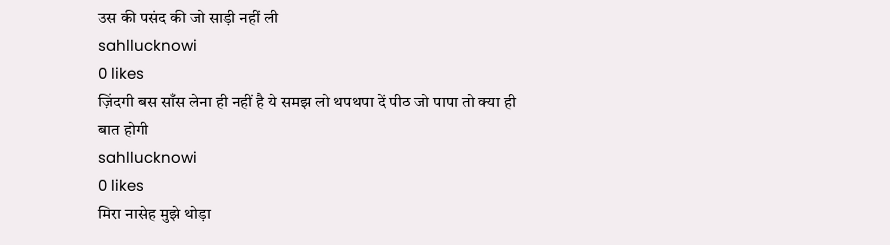उस की पसंद की जो साड़ी नहीं ली
sahllucknowi
0 likes
ज़िंदगी बस साँस लेना ही नहीं है ये समझ लो थपथपा दें पीठ जो पापा तो क्या ही बात होगी
sahllucknowi
0 likes
मिरा नासेह मुझे थोड़ा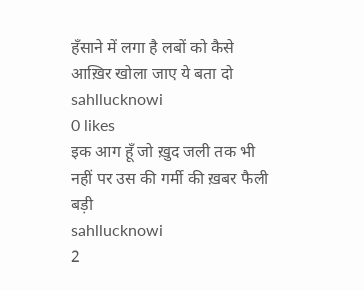हँसाने में लगा है लबों को कैसे आख़िर खोला जाए ये बता दो
sahllucknowi
0 likes
इक आग हूँ जो ख़ुद जली तक भी नहीं पर उस की गर्मी की ख़बर फैली बड़ी
sahllucknowi
2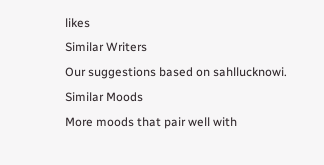likes
Similar Writers
Our suggestions based on sahllucknowi.
Similar Moods
More moods that pair well with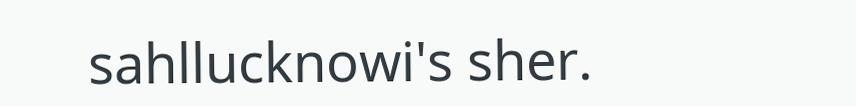sahllucknowi's sher.